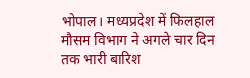भोपाल। मध्यप्रदेश में फिलहाल मौसम विभाग ने अगले चार दिन तक भारी बारिश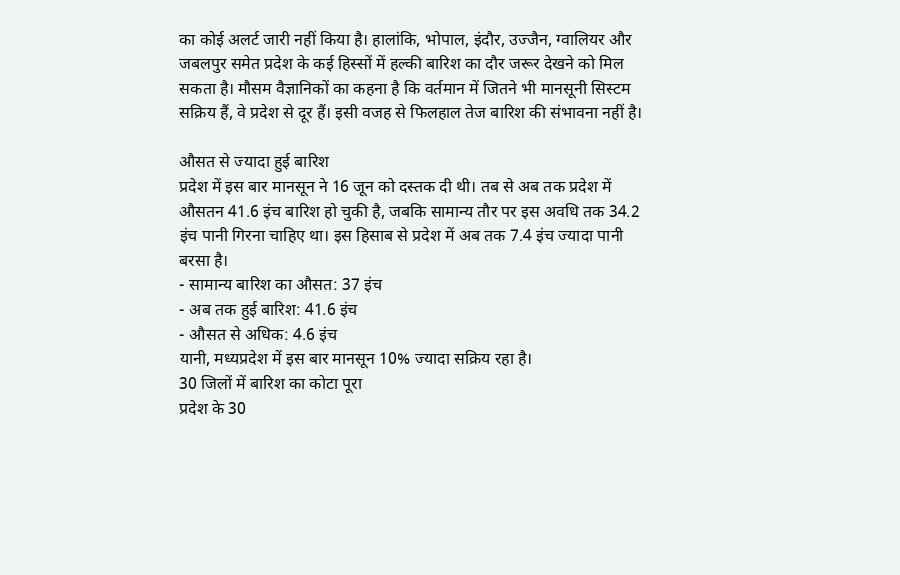का कोई अलर्ट जारी नहीं किया है। हालांकि, भोपाल, इंदौर, उज्जैन, ग्वालियर और जबलपुर समेत प्रदेश के कई हिस्सों में हल्की बारिश का दौर जरूर देखने को मिल सकता है। मौसम वैज्ञानिकों का कहना है कि वर्तमान में जितने भी मानसूनी सिस्टम सक्रिय हैं, वे प्रदेश से दूर हैं। इसी वजह से फिलहाल तेज बारिश की संभावना नहीं है।

औसत से ज्यादा हुई बारिश
प्रदेश में इस बार मानसून ने 16 जून को दस्तक दी थी। तब से अब तक प्रदेश में औसतन 41.6 इंच बारिश हो चुकी है, जबकि सामान्य तौर पर इस अवधि तक 34.2 इंच पानी गिरना चाहिए था। इस हिसाब से प्रदेश में अब तक 7.4 इंच ज्यादा पानी बरसा है।
- सामान्य बारिश का औसत: 37 इंच
- अब तक हुई बारिश: 41.6 इंच
- औसत से अधिक: 4.6 इंच
यानी, मध्यप्रदेश में इस बार मानसून 10% ज्यादा सक्रिय रहा है।
30 जिलों में बारिश का कोटा पूरा
प्रदेश के 30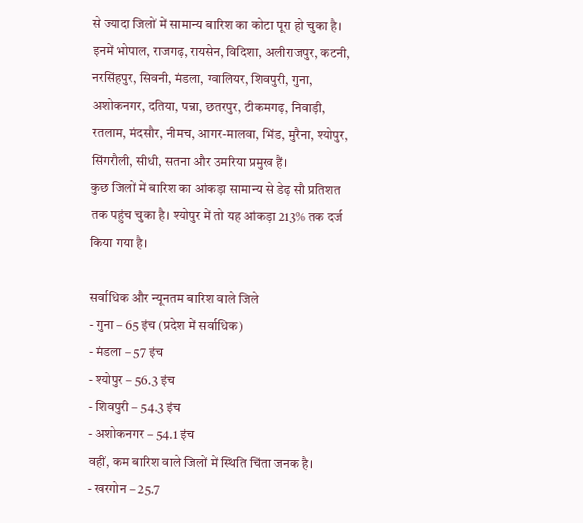से ज्यादा जिलों में सामान्य बारिश का कोटा पूरा हो चुका है। इनमें भोपाल, राजगढ़, रायसेन, विदिशा, अलीराजपुर, कटनी, नरसिंहपुर, सिवनी, मंडला, ग्वालियर, शिवपुरी, गुना, अशोकनगर, दतिया, पन्ना, छतरपुर, टीकमगढ़, निवाड़ी, रतलाम, मंदसौर, नीमच, आगर-मालवा, भिंड, मुरैना, श्योपुर, सिंगरौली, सीधी, सतना और उमरिया प्रमुख हैं।
कुछ जिलों में बारिश का आंकड़ा सामान्य से डेढ़ सौ प्रतिशत तक पहुंच चुका है। श्योपुर में तो यह आंकड़ा 213% तक दर्ज किया गया है।

सर्वाधिक और न्यूनतम बारिश वाले जिले
- गुना – 65 इंच (प्रदेश में सर्वाधिक)
- मंडला – 57 इंच
- श्योपुर – 56.3 इंच
- शिवपुरी – 54.3 इंच
- अशोकनगर – 54.1 इंच
वहीं, कम बारिश वाले जिलों में स्थिति चिंता जनक है।
- खरगोन – 25.7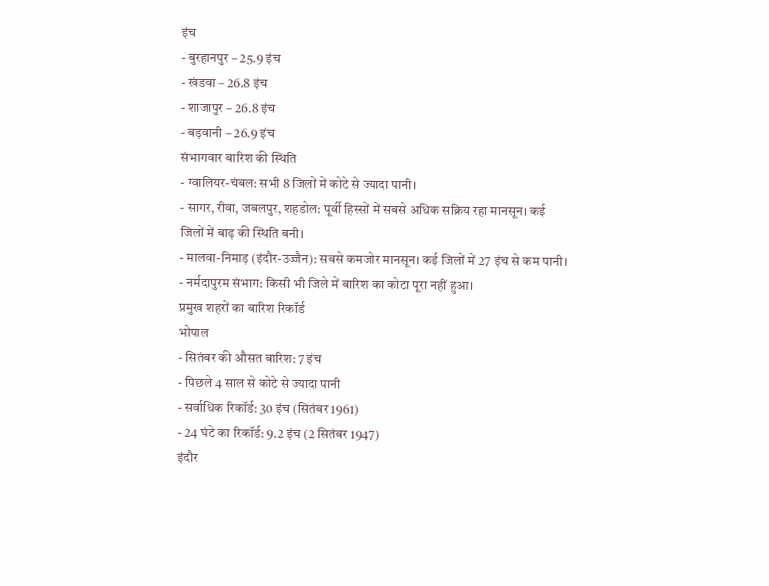इंच
- बुरहानपुर – 25.9 इंच
- खंडवा – 26.8 इंच
- शाजापुर – 26.8 इंच
- बड़वानी – 26.9 इंच
संभागवार बारिश की स्थिति
- ग्वालियर-चंबल: सभी 8 जिलों में कोटे से ज्यादा पानी।
- सागर, रीवा, जबलपुर, शहडोल: पूर्वी हिस्सों में सबसे अधिक सक्रिय रहा मानसून। कई जिलों में बाढ़ की स्थिति बनी।
- मालवा-निमाड़ (इंदौर-उज्जैन): सबसे कमजोर मानसून। कई जिलों में 27 इंच से कम पानी।
- नर्मदापुरम संभाग: किसी भी जिले में बारिश का कोटा पूरा नहीं हुआ।
प्रमुख शहरों का बारिश रिकॉर्ड
भोपाल
- सितंबर की औसत बारिश: 7 इंच
- पिछले 4 साल से कोटे से ज्यादा पानी
- सर्वाधिक रिकॉर्ड: 30 इंच (सितंबर 1961)
- 24 घंटे का रिकॉर्ड: 9.2 इंच (2 सितंबर 1947)
इंदौर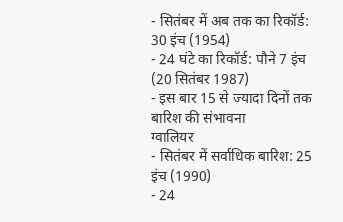- सितंबर में अब तक का रिकॉर्ड: 30 इंच (1954)
- 24 घंटे का रिकॉर्ड: पौने 7 इंच (20 सितंबर 1987)
- इस बार 15 से ज्यादा दिनों तक बारिश की संभावना
ग्वालियर
- सितंबर में सर्वाधिक बारिश: 25 इंच (1990)
- 24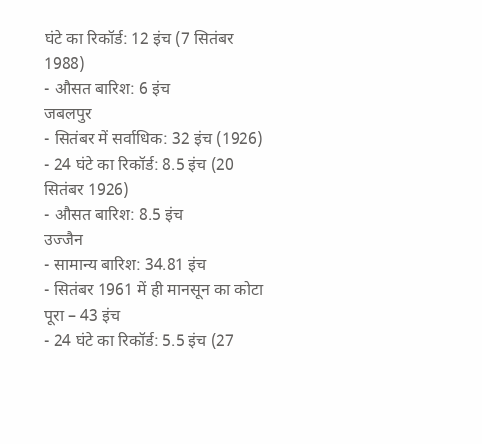घंटे का रिकॉर्ड: 12 इंच (7 सितंबर 1988)
- औसत बारिश: 6 इंच
जबलपुर
- सितंबर में सर्वाधिक: 32 इंच (1926)
- 24 घंटे का रिकॉर्ड: 8.5 इंच (20 सितंबर 1926)
- औसत बारिश: 8.5 इंच
उज्जैन
- सामान्य बारिश: 34.81 इंच
- सितंबर 1961 में ही मानसून का कोटा पूरा – 43 इंच
- 24 घंटे का रिकॉर्ड: 5.5 इंच (27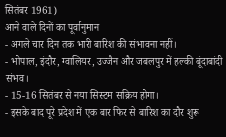सितंबर 1961)
आने वाले दिनों का पूर्वानुमान
- अगले चार दिन तक भारी बारिश की संभावना नहीं।
- भोपाल, इंदौर, ग्वालियर, उज्जैन और जबलपुर में हल्की बूंदाबांदी संभव।
- 15-16 सितंबर से नया सिस्टम सक्रिय होगा।
- इसके बाद पूरे प्रदेश में एक बार फिर से बारिश का दौर शुरू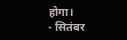होगा।
- सितंबर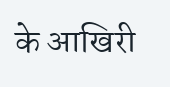के आखिरी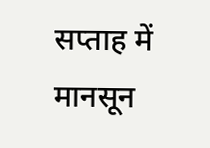सप्ताह में मानसून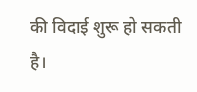की विदाई शुरू हो सकती है।